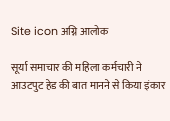Site icon अग्नि आलोक

सूर्या समाचार की महिला कर्मचारी ने आउटपुट हेड की बात मानने से किया इंकार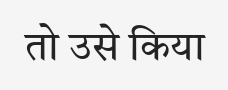तो उसे किया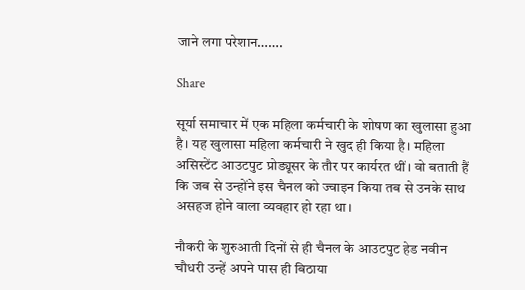जाने लगा परेशान…….

Share

सूर्या समाचार में एक महिला कर्मचारी के शोषण का खुलासा हुआ है। यह खुलासा महिला कर्मचारी ने खुद ही किया है। महिला असिस्टेंट आउटपुट प्रोड्यूसर के तौर पर कार्यरत थीं। वो बताती हैं कि जब से उन्होंने इस चैनल को ज्वाइन किया तब से उनके साथ असहज होने वाला व्यवहार हो रहा था।

नौकरी के शुरुआती दिनों से ही चैनल के आउटपुट हेड नवीन चौधरी उन्हें अपने पास ही बिठाया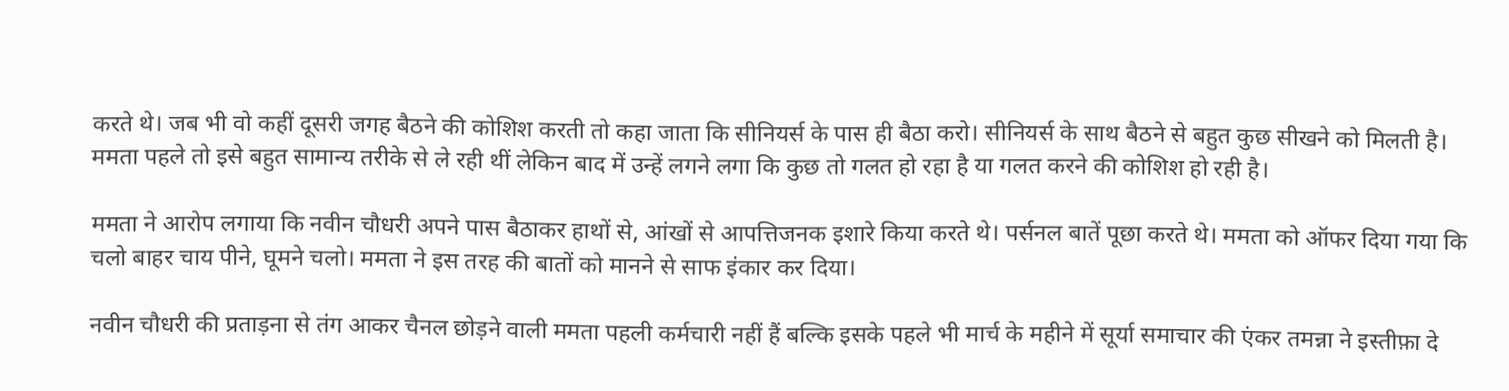करते थे। जब भी वो कहीं दूसरी जगह बैठने की कोशिश करती तो कहा जाता कि सीनियर्स के पास ही बैठा करो। सीनियर्स के साथ बैठने से बहुत कुछ सीखने को मिलती है। ममता पहले तो इसे बहुत सामान्य तरीके से ले रही थीं लेकिन बाद में उन्हें लगने लगा कि कुछ तो गलत हो रहा है या गलत करने की कोशिश हो रही है।

ममता ने आरोप लगाया कि नवीन चौधरी अपने पास बैठाकर हाथों से, आंखों से आपत्तिजनक इशारे किया करते थे। पर्सनल बातें पूछा करते थे। ममता को ऑफर दिया गया कि चलो बाहर चाय पीने, घूमने चलो। ममता ने इस तरह की बातों को मानने से साफ इंकार कर दिया।

नवीन चौधरी की प्रताड़ना से तंग आकर चैनल छोड़ने वाली ममता पहली कर्मचारी नहीं हैं बल्कि इसके पहले भी मार्च के महीने में सूर्या समाचार की एंकर तमन्ना ने इस्तीफ़ा दे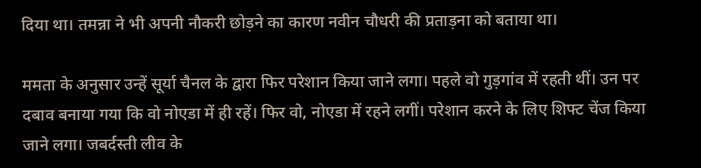दिया था। तमन्ना ने भी अपनी नौकरी छोड़ने का कारण नवीन चौधरी की प्रताड़ना को बताया था।

ममता के अनुसार उन्हें सूर्या चैनल के द्वारा फिर परेशान किया जाने लगा। पहले वो गुड़गांव में रहती थीं। उन पर दबाव बनाया गया कि वो नोएडा में ही रहें। फिर वो, नोएडा में रहने लगीं। परेशान करने के लिए शिफ्ट चेंज किया जाने लगा। जबर्दस्ती लीव के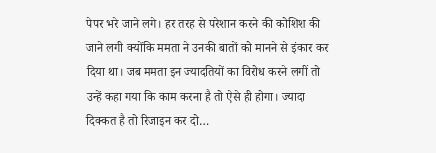पेपर भरे जाने लगे। हर तरह से परेशान करने की कोशिश की जाने लगी क्योंकि ममता ने उनकी बातों को मानने से इंकार कर दिया था। जब ममता इन ज्यादतियों का विरोध करने लगीं तो उन्हें कहा गया कि काम करना है तो ऐसे ही होगा। ज्यादा दिक्कत है तो रिजाइन कर दो…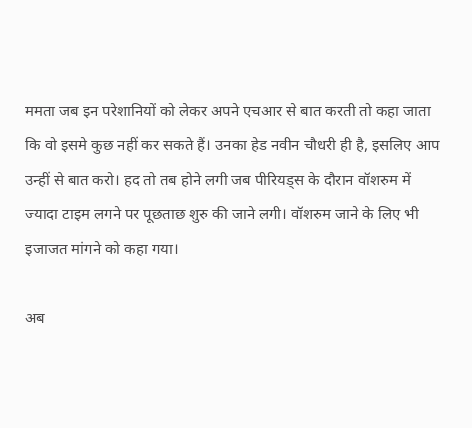ममता जब इन परेशानियों को लेकर अपने एचआर से बात करती तो कहा जाता कि वो इसमे कुछ नहीं कर सकते हैं। उनका हेड नवीन चौधरी ही है, इसलिए आप उन्हीं से बात करो। हद तो तब होने लगी जब पीरियड्स के दौरान वॉशरुम में ज्यादा टाइम लगने पर पूछताछ शुरु की जाने लगी। वॉशरुम जाने के लिए भी इजाजत मांगने को कहा गया।

अब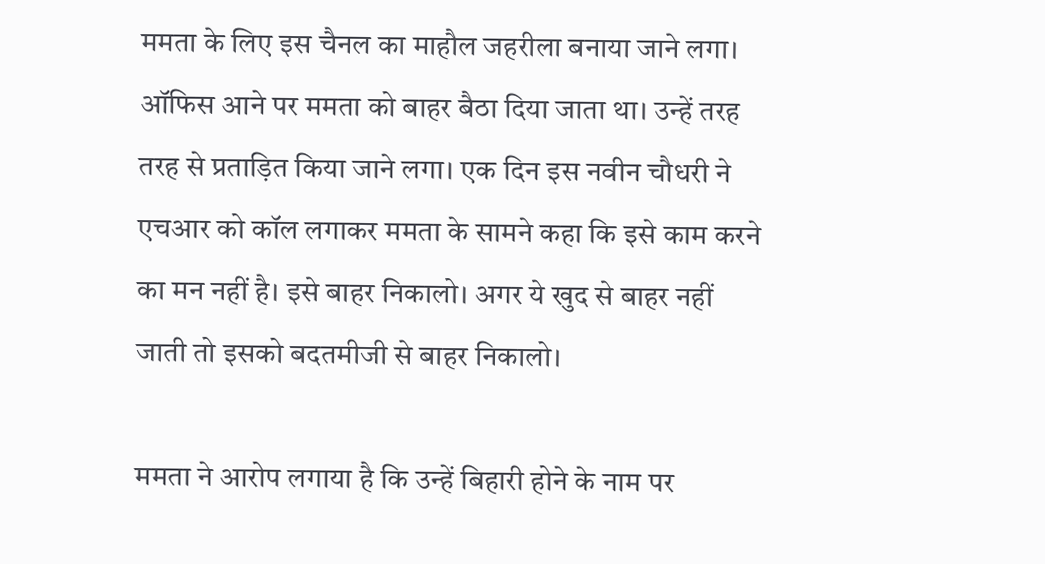ममता के लिए इस चैनल का माहौल जहरीला बनाया जाने लगा। ऑफिस आने पर ममता को बाहर बैठा दिया जाता था। उन्हें तरह तरह से प्रताड़ित किया जाने लगा। एक दिन इस नवीन चौधरी ने एचआर को कॉल लगाकर ममता के सामने कहा कि इसे काम करने का मन नहीं है। इसे बाहर निकालो। अगर ये खुद से बाहर नहीं जाती तो इसको बदतमीजी से बाहर निकालो।

ममता ने आरोप लगाया है कि उन्हें बिहारी होने के नाम पर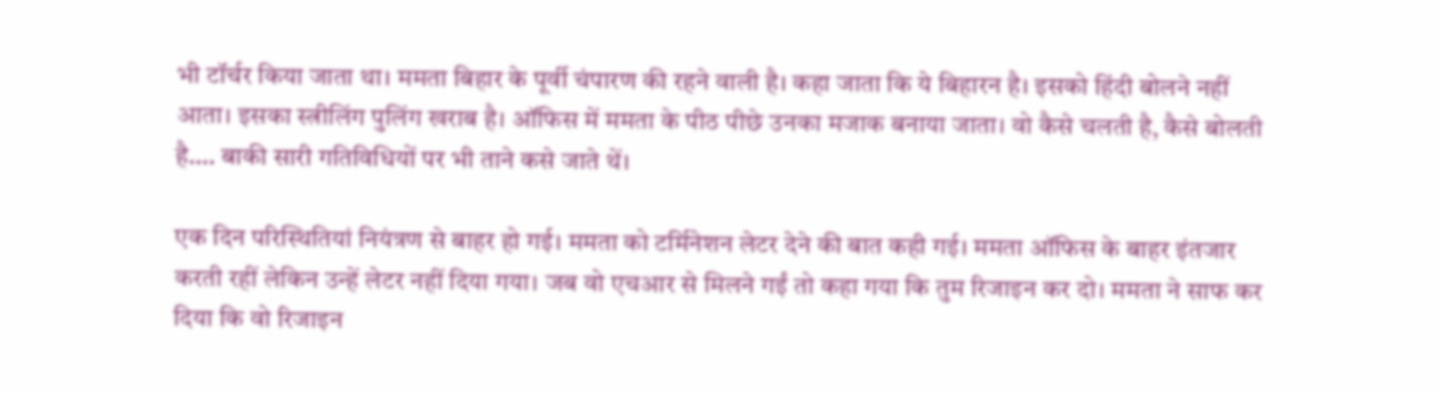भी टॉर्चर किया जाता था। ममता बिहार के पूर्वी चंपारण की रहने वाली है। कहा जाता कि ये बिहारन है। इसको हिंदी बोलने नहीं आता। इसका स्त्रीलिंग पुलिंग खराब है। ऑफिस में ममता के पीठ पीछे उनका मजाक बनाया जाता। वो कैसे चलती है, कैसे बोलती है…. बाकी सारी गतिविधियों पर भी ताने कसे जाते थें।

एक दिन परिस्थितियां नियंत्रण से बाहर हो गई। ममता को टर्मिनेशन लेटर देने की बात कही गई। ममता ऑफिस के बाहर इंतजार करती रहीं लेकिन उन्हें लेटर नहीं दिया गया। जब वो एचआर से मिलने गईं तो कहा गया कि तुम रिजाइन कर दो। ममता ने साफ कर दिया कि वो रिजाइन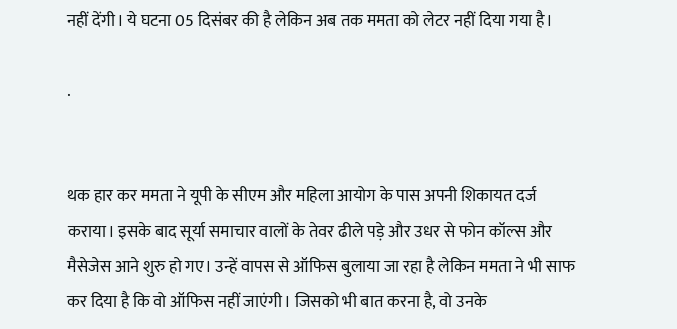नहीं देंगी। ये घटना 05 दिसंबर की है लेकिन अब तक ममता को लेटर नहीं दिया गया है।

.


थक हार कर ममता ने यूपी के सीएम और महिला आयोग के पास अपनी शिकायत दर्ज कराया। इसके बाद सूर्या समाचार वालों के तेवर ढीले पड़े और उधर से फोन कॉल्स और मैसेजेस आने शुरु हो गए। उन्हें वापस से ऑफिस बुलाया जा रहा है लेकिन ममता ने भी साफ कर दिया है कि वो ऑफिस नहीं जाएंगी। जिसको भी बात करना है, वो उनके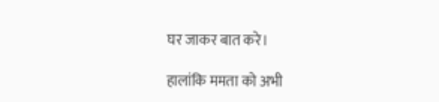घर जाकर बात करे।

हालांकि ममता को अभी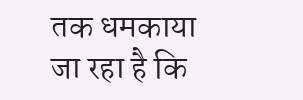तक धमकाया जा रहा है कि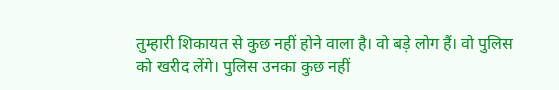तुम्हारी शिकायत से कुछ नहीं होने वाला है। वो बड़े लोग हैं। वो पुलिस को खरीद लेंगे। पुलिस उनका कुछ नहीं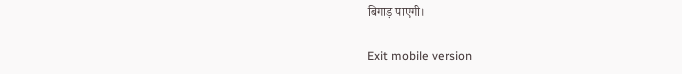बिगाड़ पाएगी।

Exit mobile version